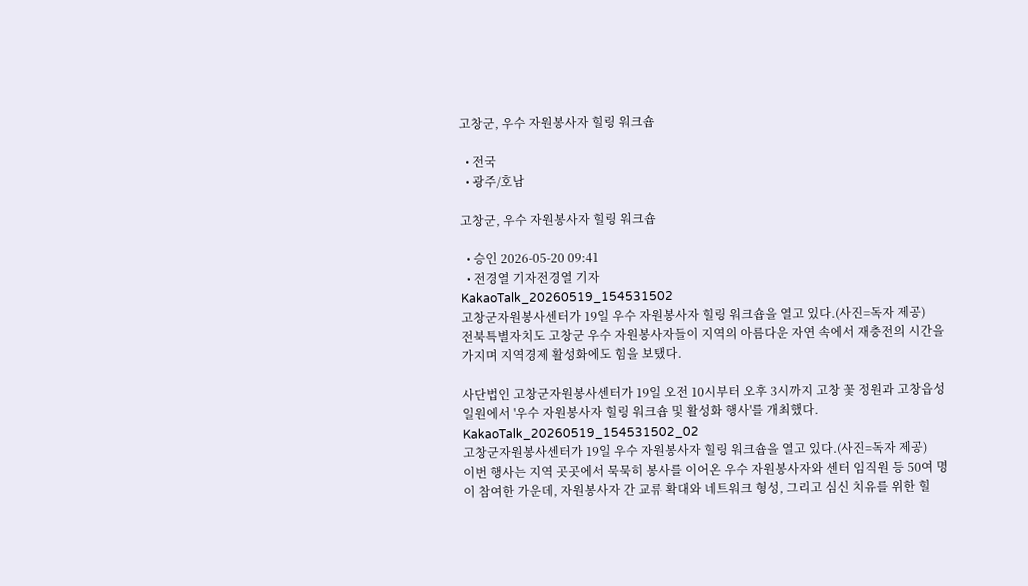고창군, 우수 자원봉사자 힐링 워크숍

  • 전국
  • 광주/호남

고창군, 우수 자원봉사자 힐링 워크숍

  • 승인 2026-05-20 09:41
  • 전경열 기자전경열 기자
KakaoTalk_20260519_154531502
고창군자원봉사센터가 19일 우수 자원봉사자 힐링 워크숍을 열고 있다.(사진=독자 제공)
전북특별자치도 고창군 우수 자원봉사자들이 지역의 아름다운 자연 속에서 재충전의 시간을 가지며 지역경제 활성화에도 힘을 보탰다.

사단법인 고창군자원봉사센터가 19일 오전 10시부터 오후 3시까지 고창 꽃 정원과 고창읍성 일원에서 '우수 자원봉사자 힐링 워크숍 및 활성화 행사'를 개최했다.
KakaoTalk_20260519_154531502_02
고창군자원봉사센터가 19일 우수 자원봉사자 힐링 워크숍을 열고 있다.(사진=독자 제공)
이번 행사는 지역 곳곳에서 묵묵히 봉사를 이어온 우수 자원봉사자와 센터 임직원 등 50여 명이 참여한 가운데, 자원봉사자 간 교류 확대와 네트워크 형성, 그리고 심신 치유를 위한 힐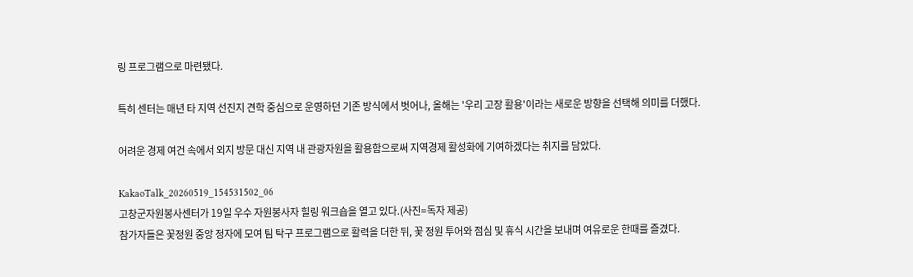링 프로그램으로 마련됐다.

특히 센터는 매년 타 지역 선진지 견학 중심으로 운영하던 기존 방식에서 벗어나, 올해는 '우리 고장 활용'이라는 새로운 방향을 선택해 의미를 더했다.

어려운 경제 여건 속에서 외지 방문 대신 지역 내 관광자원을 활용함으로써 지역경제 활성화에 기여하겠다는 취지를 담았다.

KakaoTalk_20260519_154531502_06
고창군자원봉사센터가 19일 우수 자원봉사자 힐링 워크숍을 열고 있다.(사진=독자 제공)
참가자들은 꽃정원 중앙 정자에 모여 팀 탁구 프로그램으로 활력을 더한 뒤, 꽃 정원 투어와 점심 및 휴식 시간을 보내며 여유로운 한때를 즐겼다.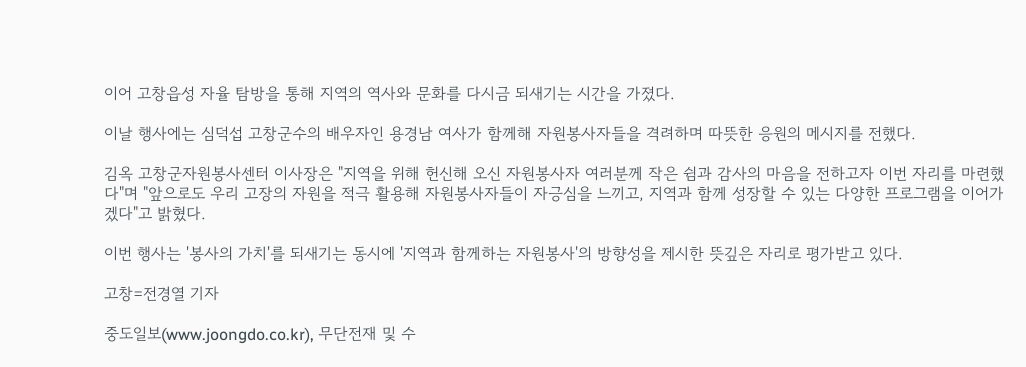이어 고창읍성 자율 탐방을 통해 지역의 역사와 문화를 다시금 되새기는 시간을 가졌다.

이날 행사에는 심덕섭 고창군수의 배우자인 용경남 여사가 함께해 자원봉사자들을 격려하며 따뜻한 응원의 메시지를 전했다.

김옥 고창군자원봉사센터 이사장은 "지역을 위해 헌신해 오신 자원봉사자 여러분께 작은 쉼과 감사의 마음을 전하고자 이번 자리를 마련했다"며 "앞으로도 우리 고장의 자원을 적극 활용해 자원봉사자들이 자긍심을 느끼고, 지역과 함께 성장할 수 있는 다양한 프로그램을 이어가겠다"고 밝혔다.

이번 행사는 '봉사의 가치'를 되새기는 동시에 '지역과 함께하는 자원봉사'의 방향성을 제시한 뜻깊은 자리로 평가받고 있다.

고창=전경열 기자

중도일보(www.joongdo.co.kr), 무단전재 및 수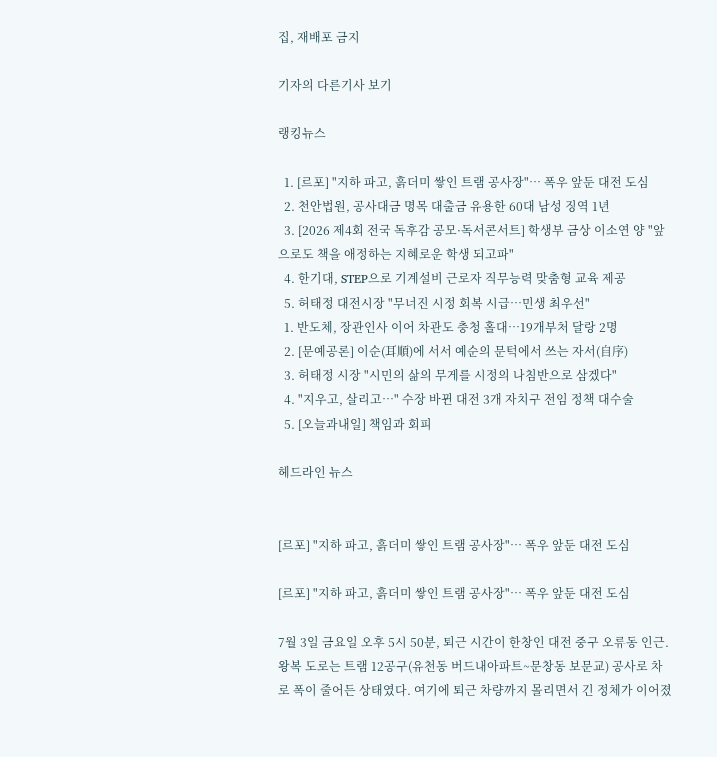집, 재배포 금지

기자의 다른기사 보기

랭킹뉴스

  1. [르포] "지하 파고, 흙더미 쌓인 트램 공사장"… 폭우 앞둔 대전 도심
  2. 천안법원, 공사대금 명목 대출금 유용한 60대 남성 징역 1년
  3. [2026 제4회 전국 독후감 공모·독서콘서트] 학생부 금상 이소연 양 "앞으로도 책을 애정하는 지혜로운 학생 되고파"
  4. 한기대, STEP으로 기계설비 근로자 직무능력 맞춤형 교육 제공
  5. 허태정 대전시장 "무너진 시정 회복 시급…민생 최우선"
  1. 반도체, 장관인사 이어 차관도 충청 홀대…19개부처 달랑 2명
  2. [문예공론] 이순(耳順)에 서서 예순의 문턱에서 쓰는 자서(自序)
  3. 허태정 시장 "시민의 삶의 무게를 시정의 나침반으로 삼겠다"
  4. "지우고, 살리고…" 수장 바뀐 대전 3개 자치구 전임 정책 대수술
  5. [오늘과내일] 책임과 회피

헤드라인 뉴스


[르포] "지하 파고, 흙더미 쌓인 트램 공사장"… 폭우 앞둔 대전 도심

[르포] "지하 파고, 흙더미 쌓인 트램 공사장"… 폭우 앞둔 대전 도심

7월 3일 금요일 오후 5시 50분, 퇴근 시간이 한창인 대전 중구 오류동 인근. 왕복 도로는 트램 12공구(유천동 버드내아파트~문창동 보문교) 공사로 차로 폭이 줄어든 상태였다. 여기에 퇴근 차량까지 몰리면서 긴 정체가 이어졌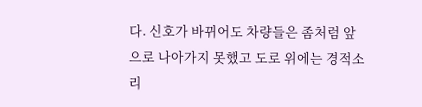다. 신호가 바뀌어도 차량들은 좀처럼 앞으로 나아가지 못했고 도로 위에는 경적소리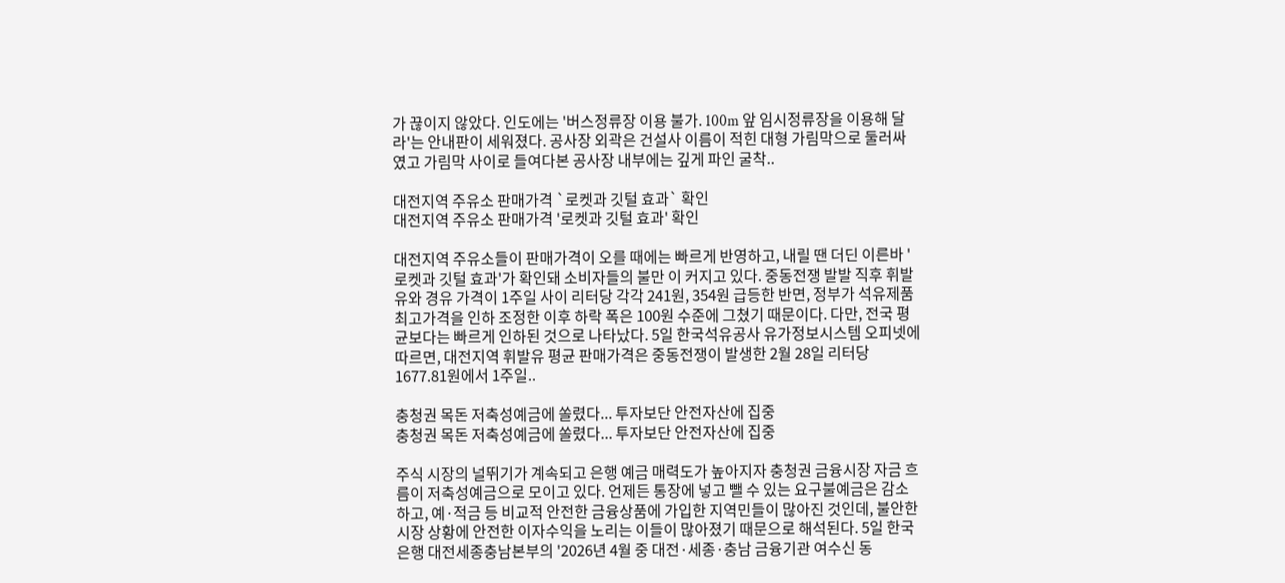가 끊이지 않았다. 인도에는 '버스정류장 이용 불가. 100m 앞 임시정류장을 이용해 달라'는 안내판이 세워졌다. 공사장 외곽은 건설사 이름이 적힌 대형 가림막으로 둘러싸였고 가림막 사이로 들여다본 공사장 내부에는 깊게 파인 굴착..

대전지역 주유소 판매가격 `로켓과 깃털 효과` 확인
대전지역 주유소 판매가격 '로켓과 깃털 효과' 확인

대전지역 주유소들이 판매가격이 오를 때에는 빠르게 반영하고, 내릴 땐 더딘 이른바 '로켓과 깃털 효과'가 확인돼 소비자들의 불만 이 커지고 있다. 중동전쟁 발발 직후 휘발유와 경유 가격이 1주일 사이 리터당 각각 241원, 354원 급등한 반면, 정부가 석유제품 최고가격을 인하 조정한 이후 하락 폭은 100원 수준에 그쳤기 때문이다. 다만, 전국 평균보다는 빠르게 인하된 것으로 나타났다. 5일 한국석유공사 유가정보시스템 오피넷에 따르면, 대전지역 휘발유 평균 판매가격은 중동전쟁이 발생한 2월 28일 리터당 1677.81원에서 1주일..

충청권 목돈 저축성예금에 쏠렸다... 투자보단 안전자산에 집중
충청권 목돈 저축성예금에 쏠렸다... 투자보단 안전자산에 집중

주식 시장의 널뛰기가 계속되고 은행 예금 매력도가 높아지자 충청권 금융시장 자금 흐름이 저축성예금으로 모이고 있다. 언제든 통장에 넣고 뺄 수 있는 요구불예금은 감소하고, 예·적금 등 비교적 안전한 금융상품에 가입한 지역민들이 많아진 것인데, 불안한 시장 상황에 안전한 이자수익을 노리는 이들이 많아졌기 때문으로 해석된다. 5일 한국은행 대전세종충남본부의 '2026년 4월 중 대전·세종·충남 금융기관 여수신 동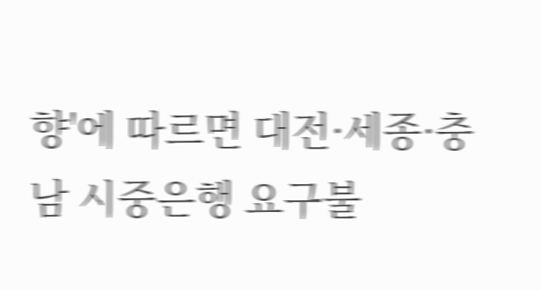향'에 따르면 대전·세종·충남 시중은행 요구불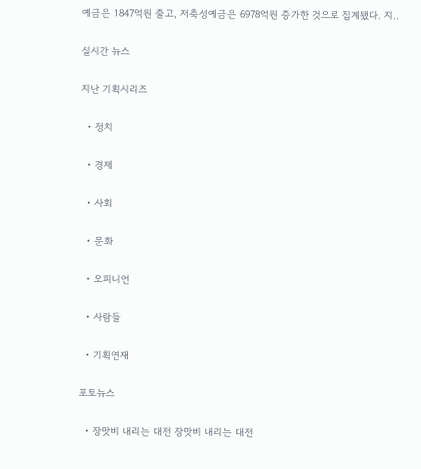예금은 1847억원 줄고, 저축성예금은 6978억원 증가한 것으로 집계됐다. 지..

실시간 뉴스

지난 기획시리즈

  • 정치

  • 경제

  • 사회

  • 문화

  • 오피니언

  • 사람들

  • 기획연재

포토뉴스

  • 장맛비 내리는 대전 장맛비 내리는 대전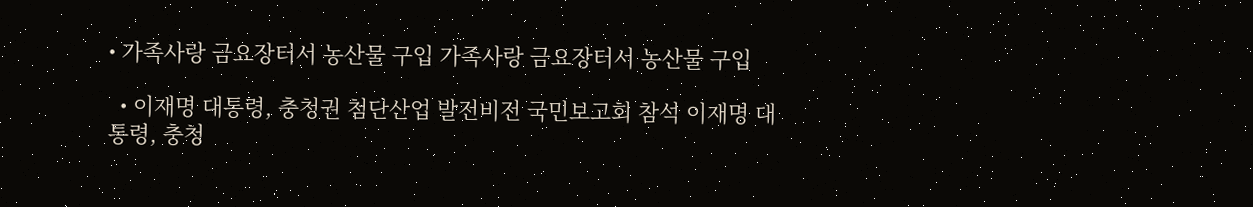• 가족사랑 금요장터서 농산물 구입 가족사랑 금요장터서 농산물 구입

  • 이재명 대통령, 충청권 첨단산업 발전비전 국민보고회 참석 이재명 대통령, 충청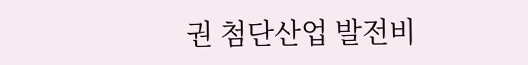권 첨단산업 발전비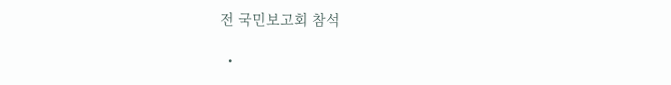전 국민보고회 참석

  •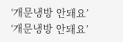‘개문냉방 안돼요’ ‘개문냉방 안돼요’